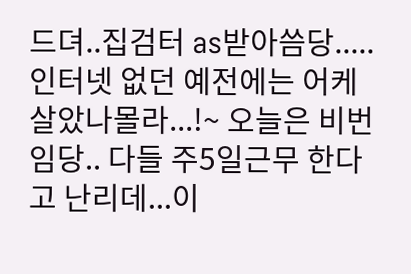드뎌..집검터 as받아씀당..... 인터넷 없던 예전에는 어케 살았나몰라...!~ 오늘은 비번임당.. 다들 주5일근무 한다고 난리데...이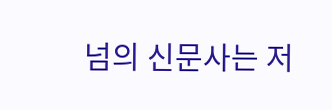넘의 신문사는 저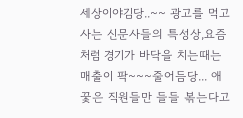세상이야김당..~~ 광고를 먹고 사는 신문사들의 특성상,요즘처럼 경기가 바닥을 치는때는 매출이 팍~~~줄어듬당... 애꿏은 직원들만 들들 볶는다고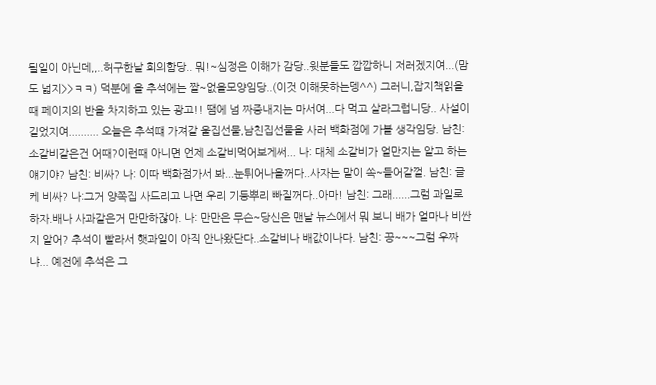될일이 아닌데,,..허구한날 회의함당.. 뭐!~심정은 이해가 감당..윗분들도 깝깝하니 저러겠지여...(맘도 넓지>>ㅋㅋ) 덕분에 올 추석에는 짤~없을모양임당..(이것 이해못하는뎅^^) 그러니,잡지책읽을때 페이지의 반을 차지하고 있는 광고!! 땜에 넘 짜증내지는 마서여...다 먹고 살라그럽니당.. 사설이 길었지여.......... 오늘은 추석떄 가져갈 울집선물,남친집선물을 사러 백화점에 가볼 생각임당. 남친: 소갈비같은건 어때?이런때 아니면 언제 소갈비먹어보게써... 나: 대체 소갈비가 얼만지는 알고 하는얘기야? 남친: 비싸? 나: 이따 백화점가서 봐...눈튀어나올꺼다..사자는 말이 쏙~들어갈껄. 남친: 글케 비싸? 나:그거 양쪽집 사드리고 나면 우리 기둥뿌리 빠질꺼다..아마! 남친: 그래......그럼 과일로 하자.배나 사과같은거 만만하잖아. 나: 만만은 무슨~당신은 맨날 뉴스에서 뭐 보니 배가 얼마나 비싼지 알어? 추석이 빨라서 햇과일이 아직 안나왔단다..소갈비나 배값이나다. 남친: 끙~~~그럼 우짜냐... 예전에 추석은 그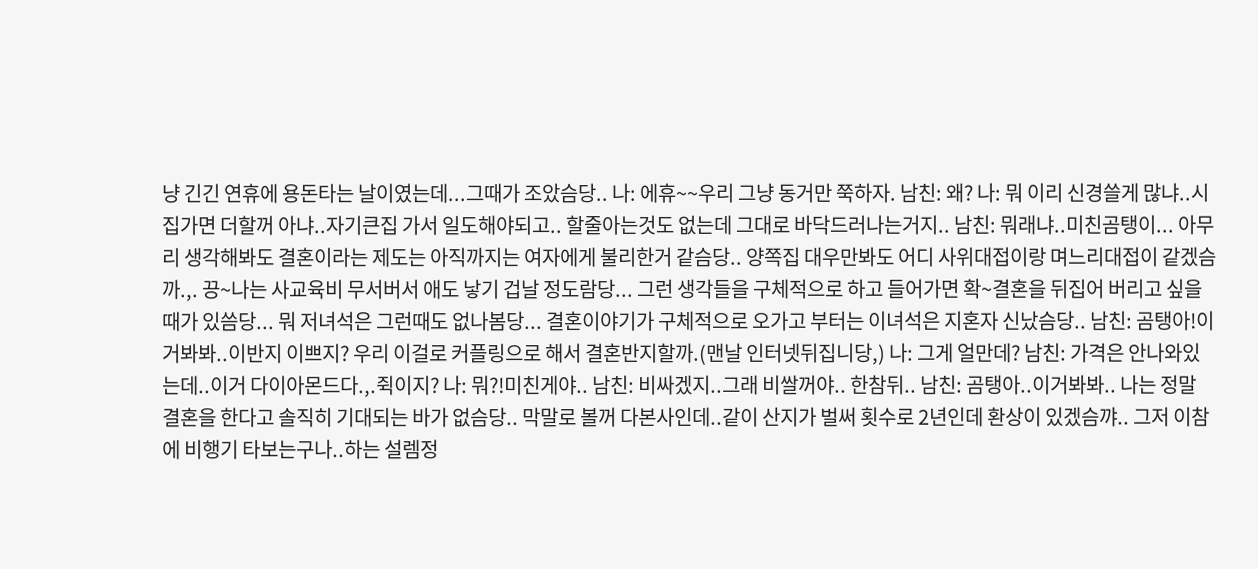냥 긴긴 연휴에 용돈타는 날이였는데...그때가 조았슴당.. 나: 에휴~~우리 그냥 동거만 쭉하자. 남친: 왜? 나: 뭐 이리 신경쓸게 많냐..시집가면 더할꺼 아냐..자기큰집 가서 일도해야되고.. 할줄아는것도 없는데 그대로 바닥드러나는거지.. 남친: 뭐래냐..미친곰탱이... 아무리 생각해봐도 결혼이라는 제도는 아직까지는 여자에게 불리한거 같슴당.. 양쪽집 대우만봐도 어디 사위대접이랑 며느리대접이 같겠슴까.,. 끙~나는 사교육비 무서버서 애도 낳기 겁날 정도람당... 그런 생각들을 구체적으로 하고 들어가면 확~결혼을 뒤집어 버리고 싶을때가 있씀당... 뭐 저녀석은 그런때도 없나봄당... 결혼이야기가 구체적으로 오가고 부터는 이녀석은 지혼자 신났슴당.. 남친: 곰탱아!이거봐봐..이반지 이쁘지? 우리 이걸로 커플링으로 해서 결혼반지할까.(맨날 인터넷뒤집니당,) 나: 그게 얼만데? 남친: 가격은 안나와있는데..이거 다이아몬드다.,.쥑이지? 나: 뭐?!미친게야.. 남친: 비싸겠지..그래 비쌀꺼야.. 한참뒤.. 남친: 곰탱아..이거봐봐.. 나는 정말 결혼을 한다고 솔직히 기대되는 바가 없슴당.. 막말로 볼꺼 다본사인데..같이 산지가 벌써 횟수로 2년인데 환상이 있겠슴꺄.. 그저 이참에 비행기 타보는구나..하는 설렘정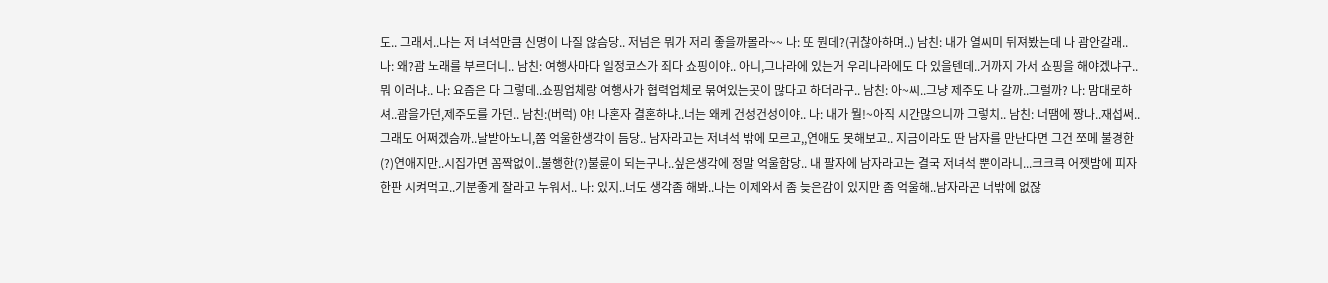도.. 그래서..나는 저 녀석만큼 신명이 나질 않슴당.. 저넘은 뭐가 저리 좋을까몰라~~ 나: 또 뭔데?(귀찮아하며..) 남친: 내가 열씨미 뒤져봤는데 나 괌안갈래.. 나: 왜?괌 노래를 부르더니.. 남친: 여행사마다 일정코스가 죄다 쇼핑이야.. 아니,그나라에 있는거 우리나라에도 다 있을텐데..거까지 가서 쇼핑을 해야겠냐구..뭐 이러냐.. 나: 요즘은 다 그렇데..쇼핑업체랑 여행사가 협력업체로 묶여있는곳이 많다고 하더라구.. 남친: 아~씨..그냥 제주도 나 갈까..그럴까? 나: 맘대로하셔..괌을가던,제주도를 가던.. 남친:(버럭) 야! 나혼자 결혼하냐..너는 왜케 건성건성이야.. 나: 내가 뭘!~아직 시간많으니까 그렇치.. 남친: 너땜에 짱나..재섭써.. 그래도 어쩌겠슴까..날받아노니,쫌 억울한생각이 듬당.. 남자라고는 저녀석 밖에 모르고,,연애도 못해보고.. 지금이라도 딴 남자를 만난다면 그건 쪼메 불경한(?)연애지만..시집가면 꼼짝없이..불행한(?)불륜이 되는구나..싶은생각에 정말 억울함당.. 내 팔자에 남자라고는 결국 저녀석 뿐이라니...크크큭 어젯밤에 피자한판 시켜먹고..기분좋게 잘라고 누워서.. 나: 있지..너도 생각좀 해봐..나는 이제와서 좀 늦은감이 있지만 좀 억울해..남자라곤 너밖에 없잖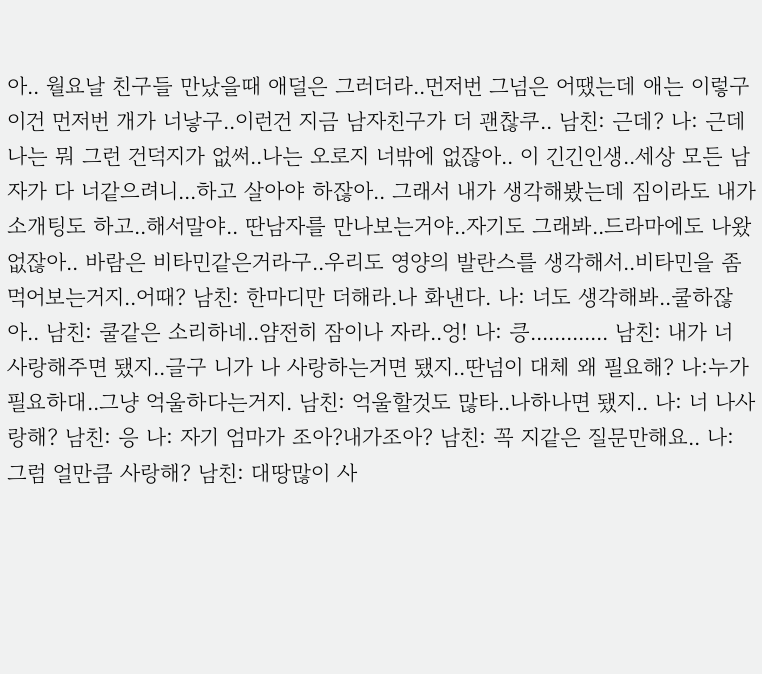아.. 월요날 친구들 만났을때 애덜은 그러더라..먼저번 그넘은 어땠는데 애는 이렇구 이건 먼저번 개가 너낳구..이런건 지금 남자친구가 더 괜찮쿠.. 남친: 근데? 나: 근데 나는 뭐 그런 건덕지가 없써..나는 오로지 너밖에 없잖아.. 이 긴긴인생..세상 모든 남자가 다 너같으려니...하고 살아야 하잖아.. 그래서 내가 생각해봤는데 짐이라도 내가 소개팅도 하고..해서말야.. 딴남자를 만나보는거야..자기도 그래봐..드라마에도 나왔없잖아.. 바람은 비타민같은거라구..우리도 영양의 발란스를 생각해서..비타민을 좀 먹어보는거지..어때? 남친: 한마디만 더해라.나 화낸다. 나: 너도 생각해봐..쿨하잖아.. 남친: 쿨같은 소리하네..얌전히 잠이나 자라..엉! 나: 킁............. 남친: 내가 너 사랑해주면 됐지..글구 니가 나 사랑하는거면 됐지..딴넘이 대체 왜 필요해? 나:누가 필요하대..그냥 억울하다는거지. 남친: 억울할것도 많타..나하나면 됐지.. 나: 너 나사랑해? 남친: 응 나: 자기 엄마가 조아?내가조아? 남친: 꼭 지같은 질문만해요.. 나: 그럼 얼만큼 사랑해? 남친: 대땅많이 사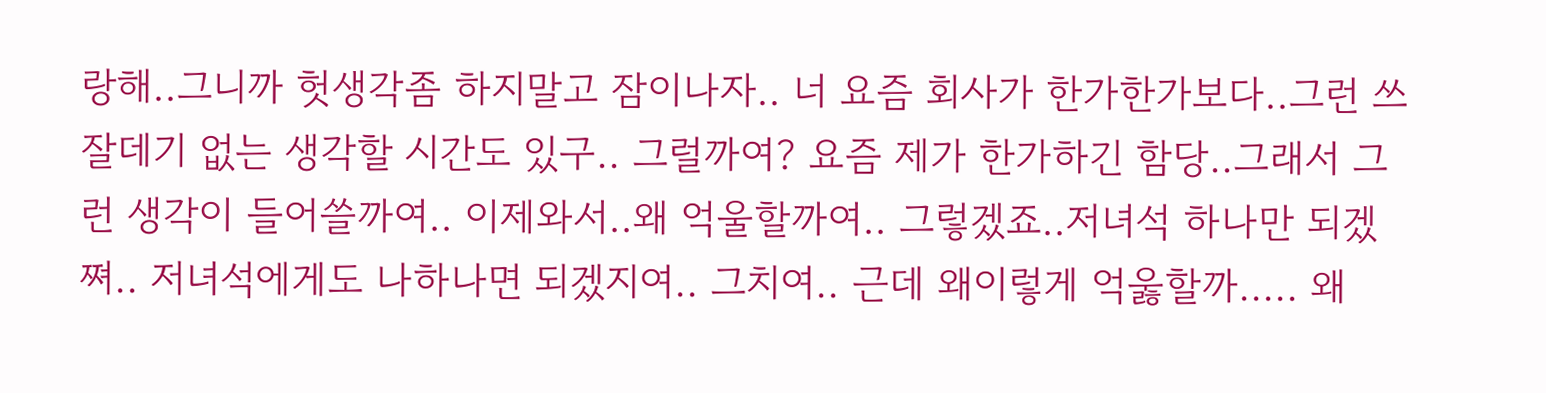랑해..그니까 헛생각좀 하지말고 잠이나자.. 너 요즘 회사가 한가한가보다..그런 쓰잘데기 없는 생각할 시간도 있구.. 그럴까여? 요즘 제가 한가하긴 함당..그래서 그런 생각이 들어쓸까여.. 이제와서..왜 억울할까여.. 그렇겠죠..저녀석 하나만 되겠쪄.. 저녀석에게도 나하나면 되겠지여.. 그치여.. 근데 왜이렇게 억욿할까..... 왜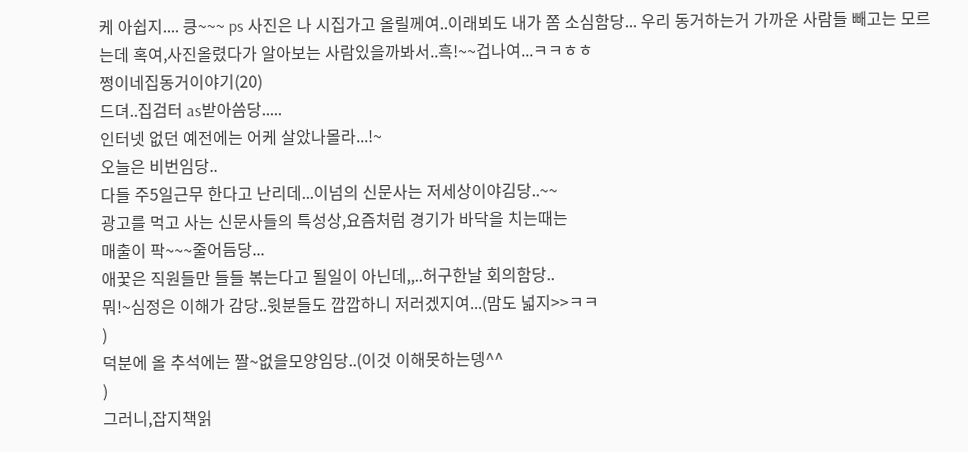케 아쉽지.... 킁~~~ ps 사진은 나 시집가고 올릴께여..이래뵈도 내가 쫌 소심함당... 우리 동거하는거 가까운 사람들 빼고는 모르는데 혹여,사진올렸다가 알아보는 사람있을까봐서..흑!~~겁나여...ㅋㅋㅎㅎ
쩡이네집동거이야기(20)
드뎌..집검터 as받아씀당.....
인터넷 없던 예전에는 어케 살았나몰라...!~
오늘은 비번임당..
다들 주5일근무 한다고 난리데...이넘의 신문사는 저세상이야김당..~~
광고를 먹고 사는 신문사들의 특성상,요즘처럼 경기가 바닥을 치는때는
매출이 팍~~~줄어듬당...
애꿏은 직원들만 들들 볶는다고 될일이 아닌데,,..허구한날 회의함당..
뭐!~심정은 이해가 감당..윗분들도 깝깝하니 저러겠지여...(맘도 넓지>>ㅋㅋ
)
덕분에 올 추석에는 짤~없을모양임당..(이것 이해못하는뎅^^
)
그러니,잡지책읽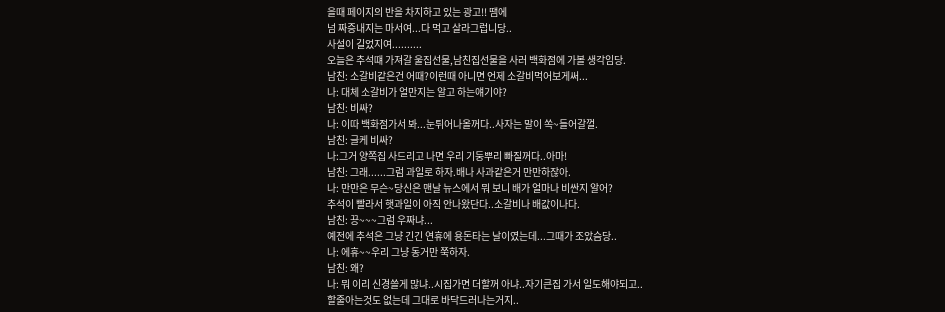을때 페이지의 반을 차지하고 있는 광고!! 땜에
넘 짜증내지는 마서여...다 먹고 살라그럽니당..
사설이 길었지여..........
오늘은 추석떄 가져갈 울집선물,남친집선물을 사러 백화점에 가볼 생각임당.
남친: 소갈비같은건 어때?이런때 아니면 언제 소갈비먹어보게써...
나: 대체 소갈비가 얼만지는 알고 하는얘기야?
남친: 비싸?
나: 이따 백화점가서 봐...눈튀어나올꺼다..사자는 말이 쏙~들어갈껄.
남친: 글케 비싸?
나:그거 양쪽집 사드리고 나면 우리 기둥뿌리 빠질꺼다..아마!
남친: 그래......그럼 과일로 하자.배나 사과같은거 만만하잖아.
나: 만만은 무슨~당신은 맨날 뉴스에서 뭐 보니 배가 얼마나 비싼지 알어?
추석이 빨라서 햇과일이 아직 안나왔단다..소갈비나 배값이나다.
남친: 끙~~~그럼 우짜냐...
예전에 추석은 그냥 긴긴 연휴에 용돈타는 날이였는데...그때가 조았슴당..
나: 에휴~~우리 그냥 동거만 쭉하자.
남친: 왜?
나: 뭐 이리 신경쓸게 많냐..시집가면 더할꺼 아냐..자기큰집 가서 일도해야되고..
할줄아는것도 없는데 그대로 바닥드러나는거지..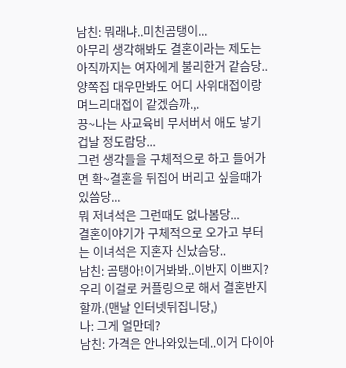남친: 뭐래냐..미친곰탱이...
아무리 생각해봐도 결혼이라는 제도는 아직까지는 여자에게 불리한거 같슴당..
양쪽집 대우만봐도 어디 사위대접이랑 며느리대접이 같겠슴까.,.
끙~나는 사교육비 무서버서 애도 낳기 겁날 정도람당...
그런 생각들을 구체적으로 하고 들어가면 확~결혼을 뒤집어 버리고 싶을때가
있씀당...
뭐 저녀석은 그런때도 없나봄당...
결혼이야기가 구체적으로 오가고 부터는 이녀석은 지혼자 신났슴당..
남친: 곰탱아!이거봐봐..이반지 이쁘지?
우리 이걸로 커플링으로 해서 결혼반지할까.(맨날 인터넷뒤집니당,)
나: 그게 얼만데?
남친: 가격은 안나와있는데..이거 다이아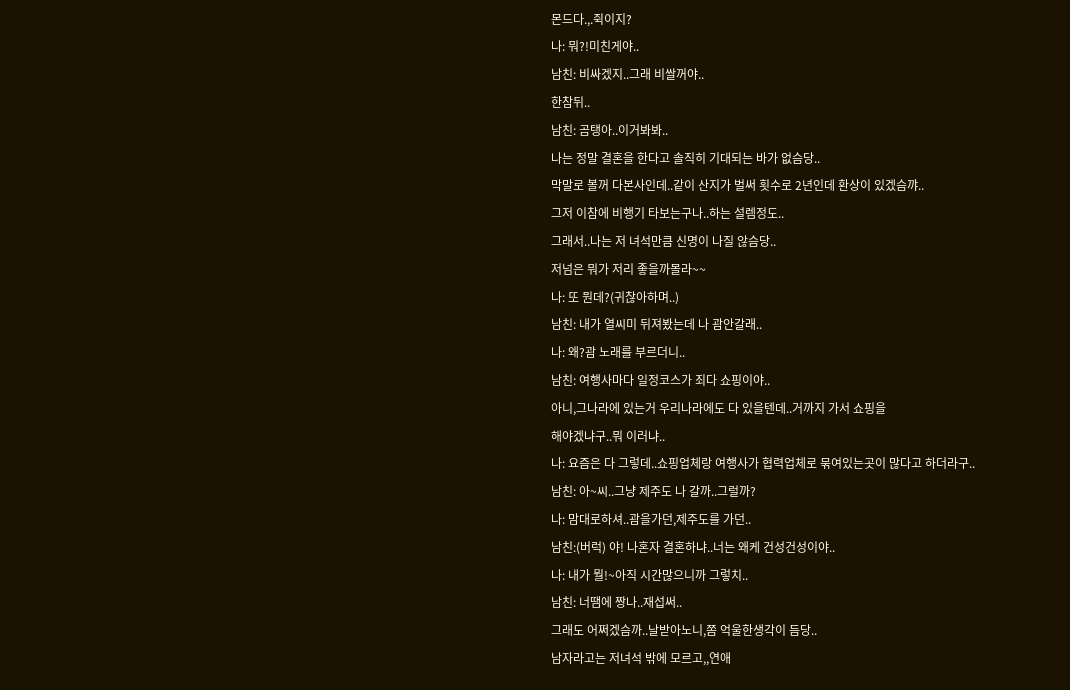몬드다.,.쥑이지?
나: 뭐?!미친게야..
남친: 비싸겠지..그래 비쌀꺼야..
한참뒤..
남친: 곰탱아..이거봐봐..
나는 정말 결혼을 한다고 솔직히 기대되는 바가 없슴당..
막말로 볼꺼 다본사인데..같이 산지가 벌써 횟수로 2년인데 환상이 있겠슴꺄..
그저 이참에 비행기 타보는구나..하는 설렘정도..
그래서..나는 저 녀석만큼 신명이 나질 않슴당..
저넘은 뭐가 저리 좋을까몰라~~
나: 또 뭔데?(귀찮아하며..)
남친: 내가 열씨미 뒤져봤는데 나 괌안갈래..
나: 왜?괌 노래를 부르더니..
남친: 여행사마다 일정코스가 죄다 쇼핑이야..
아니,그나라에 있는거 우리나라에도 다 있을텐데..거까지 가서 쇼핑을
해야겠냐구..뭐 이러냐..
나: 요즘은 다 그렇데..쇼핑업체랑 여행사가 협력업체로 묶여있는곳이 많다고 하더라구..
남친: 아~씨..그냥 제주도 나 갈까..그럴까?
나: 맘대로하셔..괌을가던,제주도를 가던..
남친:(버럭) 야! 나혼자 결혼하냐..너는 왜케 건성건성이야..
나: 내가 뭘!~아직 시간많으니까 그렇치..
남친: 너땜에 짱나..재섭써..
그래도 어쩌겠슴까..날받아노니,쫌 억울한생각이 듬당..
남자라고는 저녀석 밖에 모르고,,연애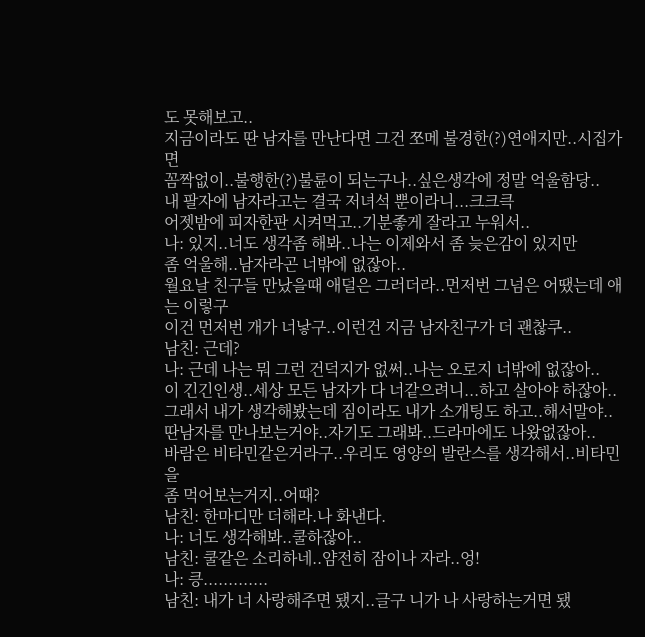도 못해보고..
지금이라도 딴 남자를 만난다면 그건 쪼메 불경한(?)연애지만..시집가면
꼼짝없이..불행한(?)불륜이 되는구나..싶은생각에 정말 억울함당..
내 팔자에 남자라고는 결국 저녀석 뿐이라니...크크큭
어젯밤에 피자한판 시켜먹고..기분좋게 잘라고 누워서..
나: 있지..너도 생각좀 해봐..나는 이제와서 좀 늦은감이 있지만
좀 억울해..남자라곤 너밖에 없잖아..
월요날 친구들 만났을때 애덜은 그러더라..먼저번 그넘은 어땠는데 애는 이렇구
이건 먼저번 개가 너낳구..이런건 지금 남자친구가 더 괜찮쿠..
남친: 근데?
나: 근데 나는 뭐 그런 건덕지가 없써..나는 오로지 너밖에 없잖아..
이 긴긴인생..세상 모든 남자가 다 너같으려니...하고 살아야 하잖아..
그래서 내가 생각해봤는데 짐이라도 내가 소개팅도 하고..해서말야..
딴남자를 만나보는거야..자기도 그래봐..드라마에도 나왔없잖아..
바람은 비타민같은거라구..우리도 영양의 발란스를 생각해서..비타민을
좀 먹어보는거지..어때?
남친: 한마디만 더해라.나 화낸다.
나: 너도 생각해봐..쿨하잖아..
남친: 쿨같은 소리하네..얌전히 잠이나 자라..엉!
나: 킁.............
남친: 내가 너 사랑해주면 됐지..글구 니가 나 사랑하는거면 됐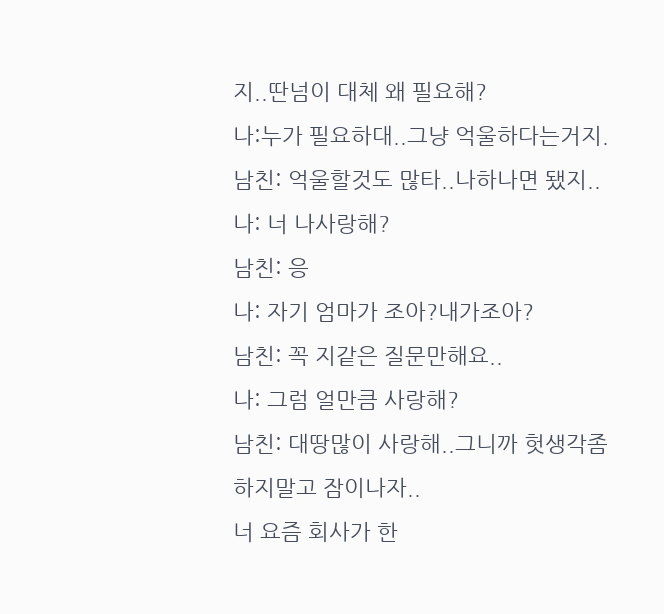지..딴넘이 대체 왜 필요해?
나:누가 필요하대..그냥 억울하다는거지.
남친: 억울할것도 많타..나하나면 됐지..
나: 너 나사랑해?
남친: 응
나: 자기 엄마가 조아?내가조아?
남친: 꼭 지같은 질문만해요..
나: 그럼 얼만큼 사랑해?
남친: 대땅많이 사랑해..그니까 헛생각좀 하지말고 잠이나자..
너 요즘 회사가 한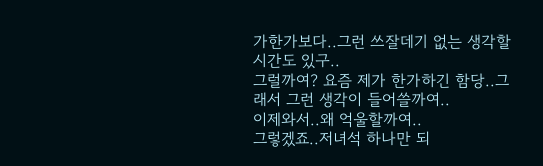가한가보다..그런 쓰잘데기 없는 생각할 시간도 있구..
그럴까여? 요즘 제가 한가하긴 함당..그래서 그런 생각이 들어쓸까여..
이제와서..왜 억울할까여..
그렇겠죠..저녀석 하나만 되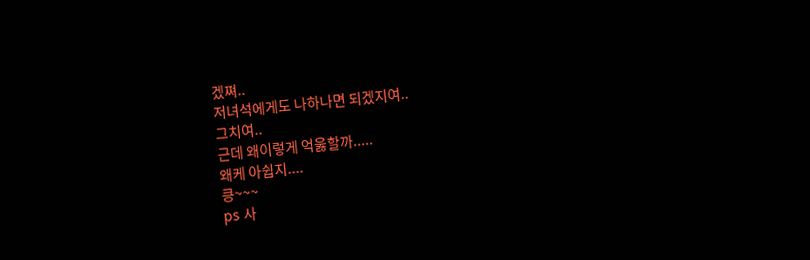겠쪄..
저녀석에게도 나하나면 되겠지여..
그치여..
근데 왜이렇게 억욿할까.....
왜케 아쉽지....
킁~~~
ps 사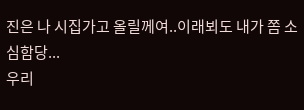진은 나 시집가고 올릴께여..이래뵈도 내가 쫌 소심함당...
우리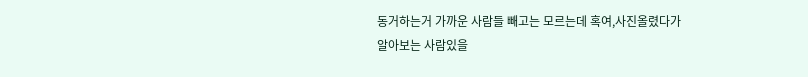동거하는거 가까운 사람들 빼고는 모르는데 혹여,사진올렸다가
알아보는 사람있을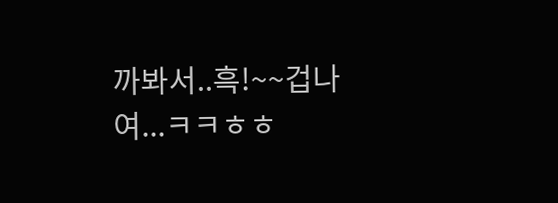까봐서..흑!~~겁나여...ㅋㅋㅎㅎ